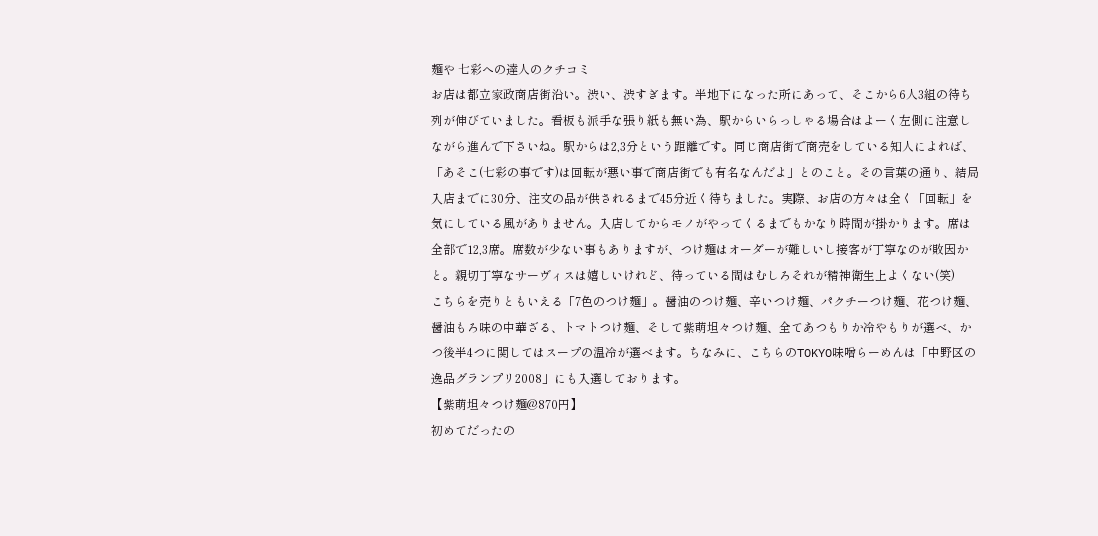麺や 七彩への達人のクチコミ
お店は都立家政商店街沿い。渋い、渋すぎます。半地下になった所にあって、そこから6人3組の待ち列が伸びていました。看板も派手な張り紙も無い為、駅からいらっしゃる場合はよーく左側に注意しながら進んで下さいね。駅からは2,3分という距離です。同じ商店街で商売をしている知人によれば、「あそこ(七彩の事です)は回転が悪い事で商店街でも有名なんだよ」とのこと。その言葉の通り、結局入店までに30分、注文の品が供されるまで45分近く待ちました。実際、お店の方々は全く「回転」を気にしている風がありません。入店してからモノがやってくるまでもかなり時間が掛かります。席は全部で12,3席。席数が少ない事もありますが、つけ麺はオーダーが難しいし接客が丁寧なのが敗因かと。親切丁寧なサーヴィスは嬉しいけれど、待っている間はむしろそれが精神衛生上よくない(笑)
こちらを売りともいえる「7色のつけ麺」。醤油のつけ麺、辛いつけ麺、パクチーつけ麺、花つけ麺、醤油もろ味の中華ざる、トマトつけ麺、そして紫萌坦々つけ麺、全てあつもりか冷やもりが選べ、かつ後半4つに関してはスープの温冷が選べます。ちなみに、こちらのTOKYO味噌らーめんは「中野区の逸品グランプリ2008」にも入選しております。
【紫萌坦々つけ麺@870円】
初めてだったの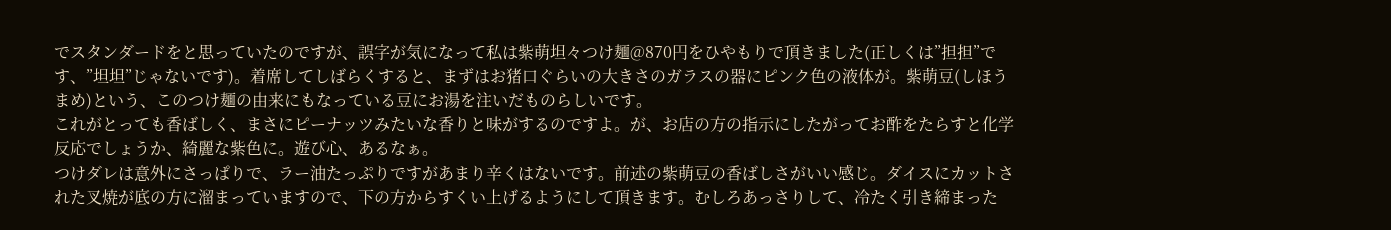でスタンダードをと思っていたのですが、誤字が気になって私は紫萌坦々つけ麺@870円をひやもりで頂きました(正しくは”担担”です、”坦坦”じゃないです)。着席してしばらくすると、まずはお猪口ぐらいの大きさのガラスの器にピンク色の液体が。紫萌豆(しほうまめ)という、このつけ麺の由来にもなっている豆にお湯を注いだものらしいです。
これがとっても香ばしく、まさにピーナッツみたいな香りと味がするのですよ。が、お店の方の指示にしたがってお酢をたらすと化学反応でしょうか、綺麗な紫色に。遊び心、あるなぁ。
つけダレは意外にさっぱりで、ラー油たっぷりですがあまり辛くはないです。前述の紫萌豆の香ばしさがいい感じ。ダイスにカットされた叉焼が底の方に溜まっていますので、下の方からすくい上げるようにして頂きます。むしろあっさりして、冷たく引き締まった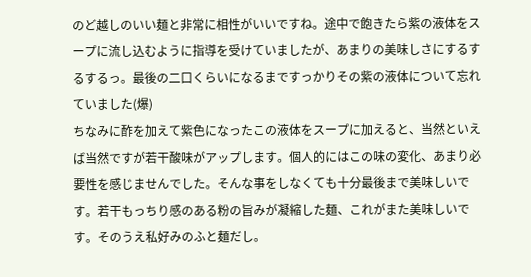のど越しのいい麺と非常に相性がいいですね。途中で飽きたら紫の液体をスープに流し込むように指導を受けていましたが、あまりの美味しさにするするするっ。最後の二口くらいになるまですっかりその紫の液体について忘れていました(爆)
ちなみに酢を加えて紫色になったこの液体をスープに加えると、当然といえば当然ですが若干酸味がアップします。個人的にはこの味の変化、あまり必要性を感じませんでした。そんな事をしなくても十分最後まで美味しいです。若干もっちり感のある粉の旨みが凝縮した麺、これがまた美味しいです。そのうえ私好みのふと麺だし。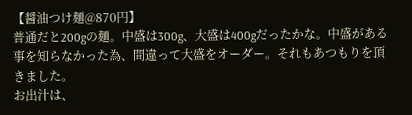【醤油つけ麺@870円】
普通だと200gの麺。中盛は300g、大盛は400gだったかな。中盛がある事を知らなかった為、間違って大盛をオーダー。それもあつもりを頂きました。
お出汁は、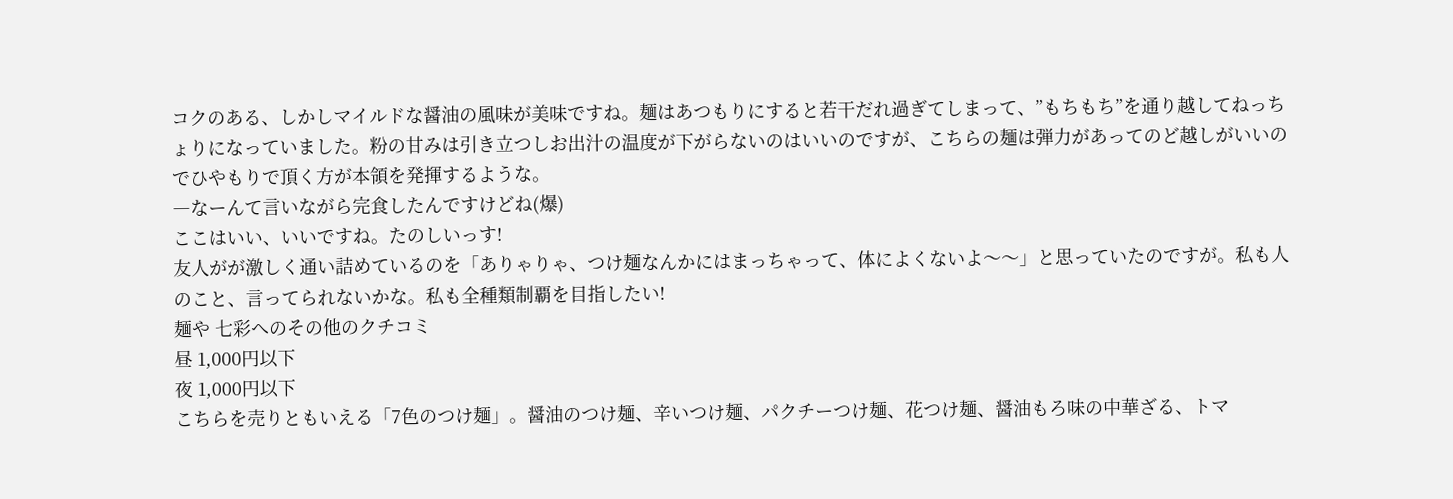コクのある、しかしマイルドな醤油の風味が美味ですね。麺はあつもりにすると若干だれ過ぎてしまって、”もちもち”を通り越してねっちょりになっていました。粉の甘みは引き立つしお出汁の温度が下がらないのはいいのですが、こちらの麺は弾力があってのど越しがいいのでひやもりで頂く方が本領を発揮するような。
―なーんて言いながら完食したんですけどね(爆)
ここはいい、いいですね。たのしいっす!
友人がが激しく通い詰めているのを「ありゃりゃ、つけ麺なんかにはまっちゃって、体によくないよ〜〜」と思っていたのですが。私も人のこと、言ってられないかな。私も全種類制覇を目指したい!
麺や 七彩へのその他のクチコミ
昼 1,000円以下
夜 1,000円以下
こちらを売りともいえる「7色のつけ麺」。醤油のつけ麺、辛いつけ麺、パクチーつけ麺、花つけ麺、醤油もろ味の中華ざる、トマ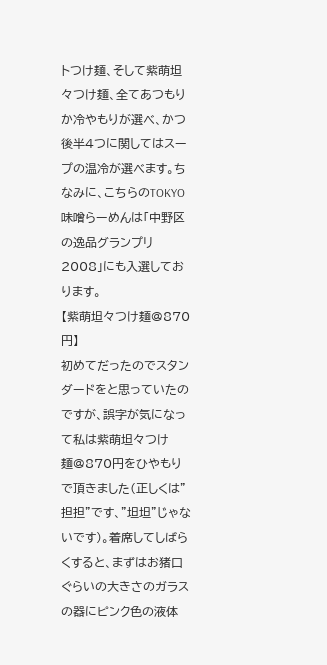トつけ麺、そして紫萌坦々つけ麺、全てあつもりか冷やもりが選べ、かつ後半4つに関してはスープの温冷が選べます。ちなみに、こちらのTOKYO味噌らーめんは「中野区の逸品グランプリ2008」にも入選しております。
【紫萌坦々つけ麺@870円】
初めてだったのでスタンダードをと思っていたのですが、誤字が気になって私は紫萌坦々つけ麺@870円をひやもりで頂きました(正しくは”担担”です、”坦坦”じゃないです)。着席してしばらくすると、まずはお猪口ぐらいの大きさのガラスの器にピンク色の液体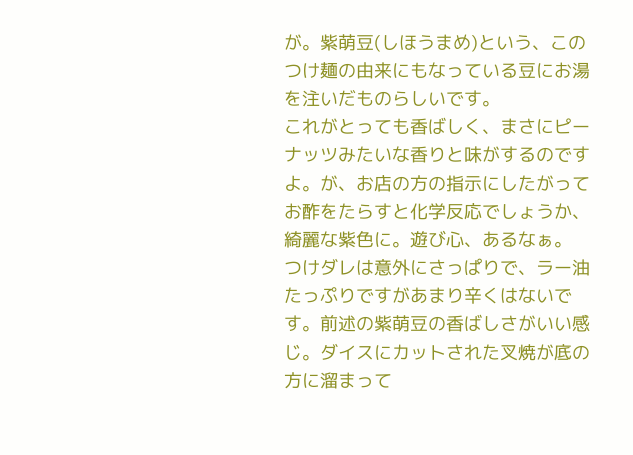が。紫萌豆(しほうまめ)という、このつけ麺の由来にもなっている豆にお湯を注いだものらしいです。
これがとっても香ばしく、まさにピーナッツみたいな香りと味がするのですよ。が、お店の方の指示にしたがってお酢をたらすと化学反応でしょうか、綺麗な紫色に。遊び心、あるなぁ。
つけダレは意外にさっぱりで、ラー油たっぷりですがあまり辛くはないです。前述の紫萌豆の香ばしさがいい感じ。ダイスにカットされた叉焼が底の方に溜まって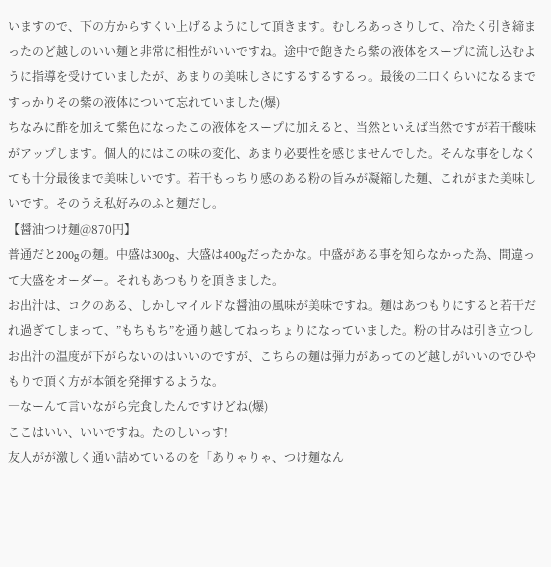いますので、下の方からすくい上げるようにして頂きます。むしろあっさりして、冷たく引き締まったのど越しのいい麺と非常に相性がいいですね。途中で飽きたら紫の液体をスープに流し込むように指導を受けていましたが、あまりの美味しさにするするするっ。最後の二口くらいになるまですっかりその紫の液体について忘れていました(爆)
ちなみに酢を加えて紫色になったこの液体をスープに加えると、当然といえば当然ですが若干酸味がアップします。個人的にはこの味の変化、あまり必要性を感じませんでした。そんな事をしなくても十分最後まで美味しいです。若干もっちり感のある粉の旨みが凝縮した麺、これがまた美味しいです。そのうえ私好みのふと麺だし。
【醤油つけ麺@870円】
普通だと200gの麺。中盛は300g、大盛は400gだったかな。中盛がある事を知らなかった為、間違って大盛をオーダー。それもあつもりを頂きました。
お出汁は、コクのある、しかしマイルドな醤油の風味が美味ですね。麺はあつもりにすると若干だれ過ぎてしまって、”もちもち”を通り越してねっちょりになっていました。粉の甘みは引き立つしお出汁の温度が下がらないのはいいのですが、こちらの麺は弾力があってのど越しがいいのでひやもりで頂く方が本領を発揮するような。
―なーんて言いながら完食したんですけどね(爆)
ここはいい、いいですね。たのしいっす!
友人がが激しく通い詰めているのを「ありゃりゃ、つけ麺なん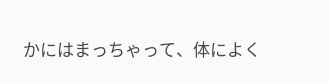かにはまっちゃって、体によく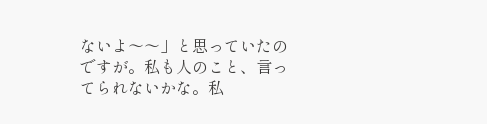ないよ〜〜」と思っていたのですが。私も人のこと、言ってられないかな。私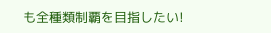も全種類制覇を目指したい!